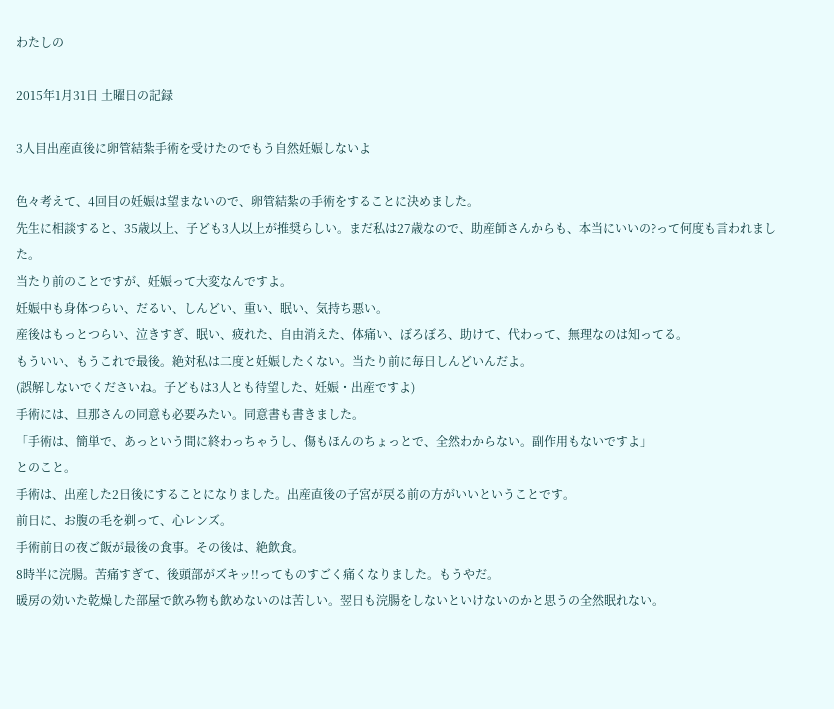わたしの

2015年1月31日 土曜日の記録

3人目出産直後に卵管結紮手術を受けたのでもう自然妊娠しないよ

色々考えて、4回目の妊娠は望まないので、卵管結紮の手術をすることに決めました。
先生に相談すると、35歳以上、子ども3人以上が推奨らしい。まだ私は27歳なので、助産師さんからも、本当にいいの?って何度も言われました。
当たり前のことですが、妊娠って大変なんですよ。
妊娠中も身体つらい、だるい、しんどい、重い、眠い、気持ち悪い。
産後はもっとつらい、泣きすぎ、眠い、疲れた、自由消えた、体痛い、ぼろぼろ、助けて、代わって、無理なのは知ってる。
もういい、もうこれで最後。絶対私は二度と妊娠したくない。当たり前に毎日しんどいんだよ。
(誤解しないでくださいね。子どもは3人とも待望した、妊娠・出産ですよ)
手術には、旦那さんの同意も必要みたい。同意書も書きました。
「手術は、簡単で、あっという間に終わっちゃうし、傷もほんのちょっとで、全然わからない。副作用もないですよ」
とのこと。
手術は、出産した2日後にすることになりました。出産直後の子宮が戻る前の方がいいということです。
前日に、お腹の毛を剃って、心レンズ。
手術前日の夜ご飯が最後の食事。その後は、絶飲食。
8時半に浣腸。苦痛すぎて、後頭部がズキッ!!ってものすごく痛くなりました。もうやだ。
暖房の効いた乾燥した部屋で飲み物も飲めないのは苦しい。翌日も浣腸をしないといけないのかと思うの全然眠れない。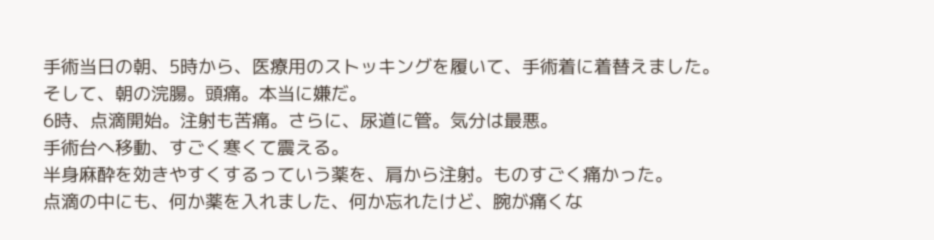手術当日の朝、5時から、医療用のストッキングを履いて、手術着に着替えました。
そして、朝の浣腸。頭痛。本当に嫌だ。
6時、点滴開始。注射も苦痛。さらに、尿道に管。気分は最悪。
手術台へ移動、すごく寒くて震える。
半身麻酔を効きやすくするっていう薬を、肩から注射。ものすごく痛かった。
点滴の中にも、何か薬を入れました、何か忘れたけど、腕が痛くな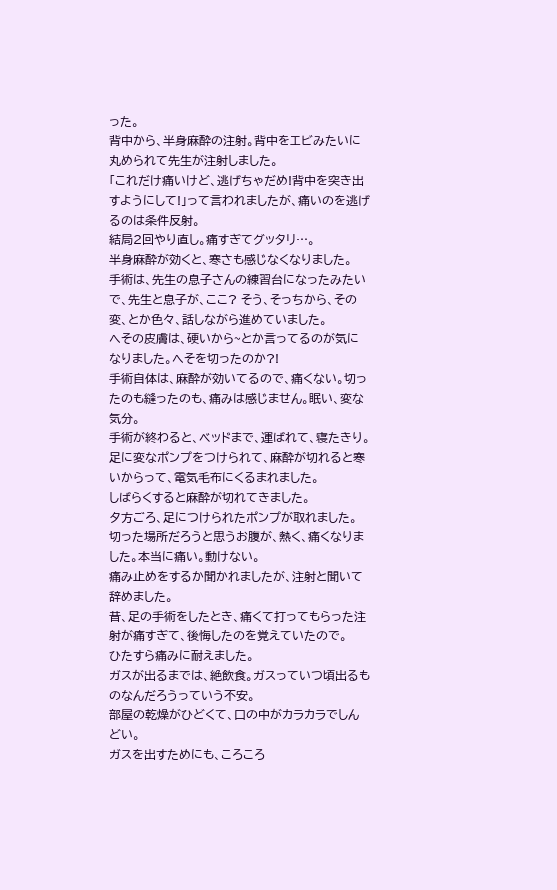った。
背中から、半身麻酔の注射。背中をエビみたいに丸められて先生が注射しました。
「これだけ痛いけど、逃げちゃだめ!背中を突き出すようにして!」って言われましたが、痛いのを逃げるのは条件反射。
結局2回やり直し。痛すぎてグッタリ…。
半身麻酔が効くと、寒さも感じなくなりました。
手術は、先生の息子さんの練習台になったみたいで、先生と息子が、ここ? そう、そっちから、その変、とか色々、話しながら進めていました。
へその皮膚は、硬いから~とか言ってるのが気になりました。へそを切ったのか?!
手術自体は、麻酔が効いてるので、痛くない。切ったのも縫ったのも、痛みは感じません。眠い、変な気分。
手術が終わると、ベッドまで、運ばれて、寝たきり。
足に変なポンプをつけられて、麻酔が切れると寒いからって、電気毛布にくるまれました。
しばらくすると麻酔が切れてきました。
夕方ごろ、足につけられたポンプが取れました。
切った場所だろうと思うお腹が、熱く、痛くなりました。本当に痛い。動けない。
痛み止めをするか聞かれましたが、注射と聞いて辞めました。
昔、足の手術をしたとき、痛くて打ってもらった注射が痛すぎて、後悔したのを覚えていたので。
ひたすら痛みに耐えました。
ガスが出るまでは、絶飲食。ガスっていつ頃出るものなんだろうっていう不安。
部屋の乾燥がひどくて、口の中がカラカラでしんどい。
ガスを出すためにも、ころころ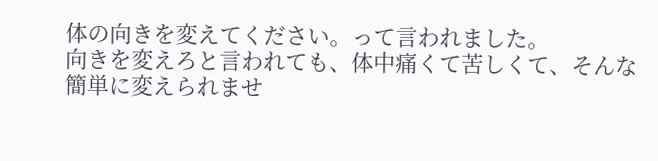体の向きを変えてください。って言われました。
向きを変えろと言われても、体中痛くて苦しくて、そんな簡単に変えられませ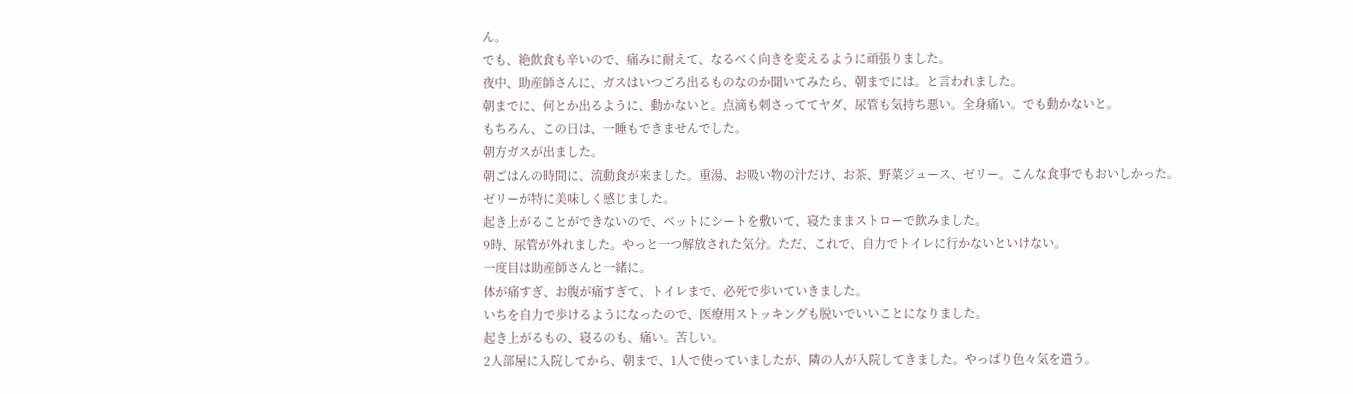ん。
でも、絶飲食も辛いので、痛みに耐えて、なるべく向きを変えるように頑張りました。
夜中、助産師さんに、ガスはいつごろ出るものなのか聞いてみたら、朝までには。と言われました。
朝までに、何とか出るように、動かないと。点滴も刺さっててヤダ、尿管も気持ち悪い。全身痛い。でも動かないと。
もちろん、この日は、一睡もできませんでした。
朝方ガスが出ました。
朝ごはんの時間に、流動食が来ました。重湯、お吸い物の汁だけ、お茶、野菜ジュース、ゼリー。こんな食事でもおいしかった。
ゼリーが特に美味しく感じました。
起き上がることができないので、ベットにシートを敷いて、寝たままストローで飲みました。
9時、尿管が外れました。やっと一つ解放された気分。ただ、これで、自力でトイレに行かないといけない。
一度目は助産師さんと一緒に。
体が痛すぎ、お腹が痛すぎて、トイレまで、必死で歩いていきました。
いちを自力で歩けるようになったので、医療用ストッキングも脱いでいいことになりました。
起き上がるもの、寝るのも、痛い。苦しい。
2人部屋に入院してから、朝まで、1人で使っていましたが、隣の人が入院してきました。やっぱり色々気を遣う。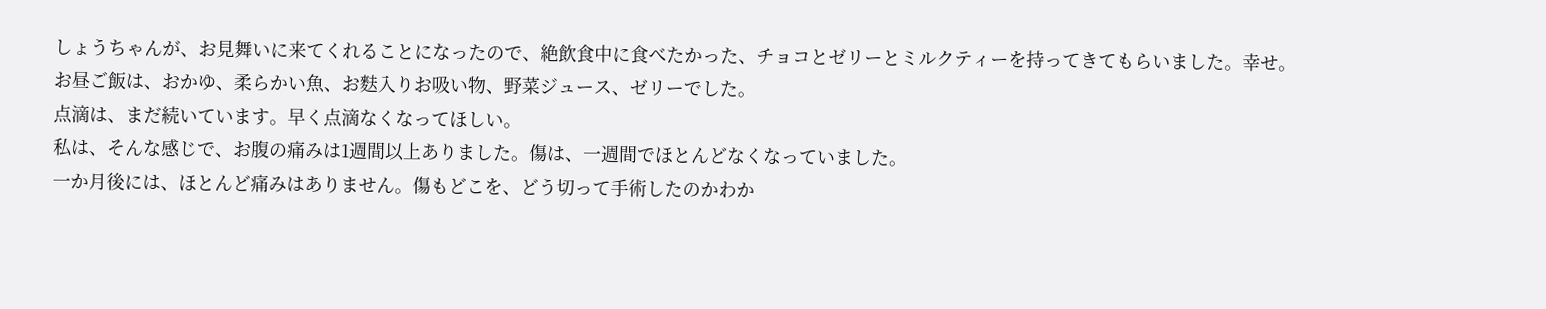しょうちゃんが、お見舞いに来てくれることになったので、絶飲食中に食べたかった、チョコとゼリーとミルクティーを持ってきてもらいました。幸せ。
お昼ご飯は、おかゆ、柔らかい魚、お麩入りお吸い物、野菜ジュース、ゼリーでした。
点滴は、まだ続いています。早く点滴なくなってほしい。
私は、そんな感じで、お腹の痛みは1週間以上ありました。傷は、一週間でほとんどなくなっていました。
一か月後には、ほとんど痛みはありません。傷もどこを、どう切って手術したのかわか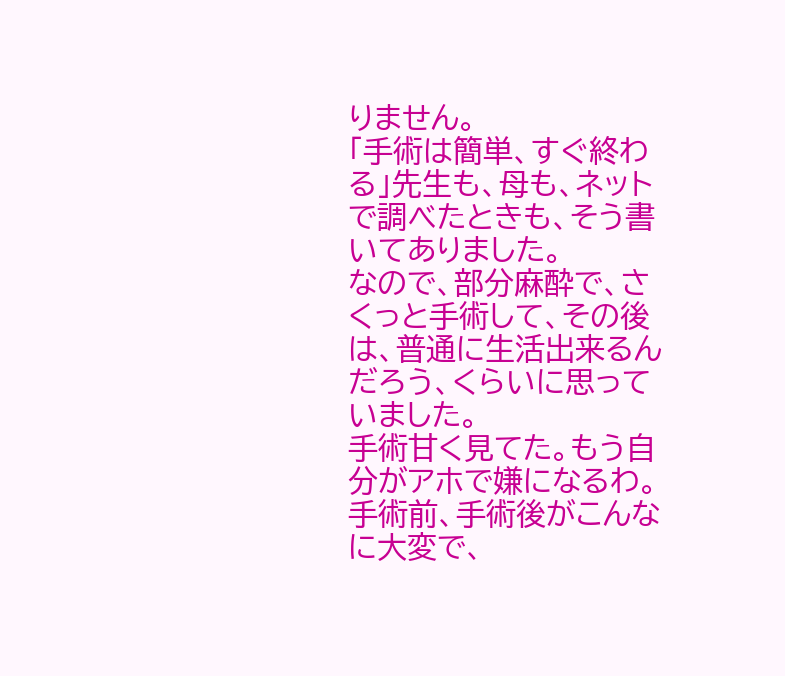りません。
「手術は簡単、すぐ終わる」先生も、母も、ネットで調べたときも、そう書いてありました。
なので、部分麻酔で、さくっと手術して、その後は、普通に生活出来るんだろう、くらいに思っていました。
手術甘く見てた。もう自分がアホで嫌になるわ。 手術前、手術後がこんなに大変で、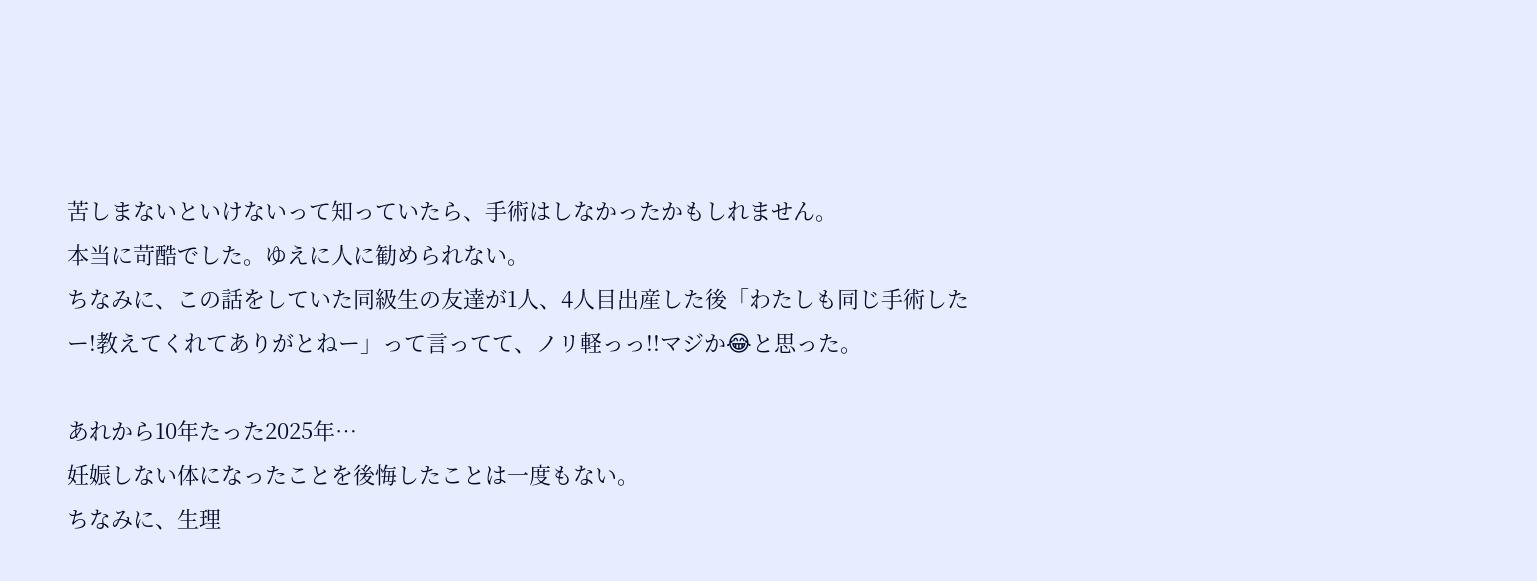苦しまないといけないって知っていたら、手術はしなかったかもしれません。
本当に苛酷でした。ゆえに人に勧められない。
ちなみに、この話をしていた同級生の友達が1人、4人目出産した後「わたしも同じ手術したー!教えてくれてありがとねー」って言ってて、ノリ軽っっ!!マジか😂と思った。

あれから10年たった2025年…
妊娠しない体になったことを後悔したことは一度もない。
ちなみに、生理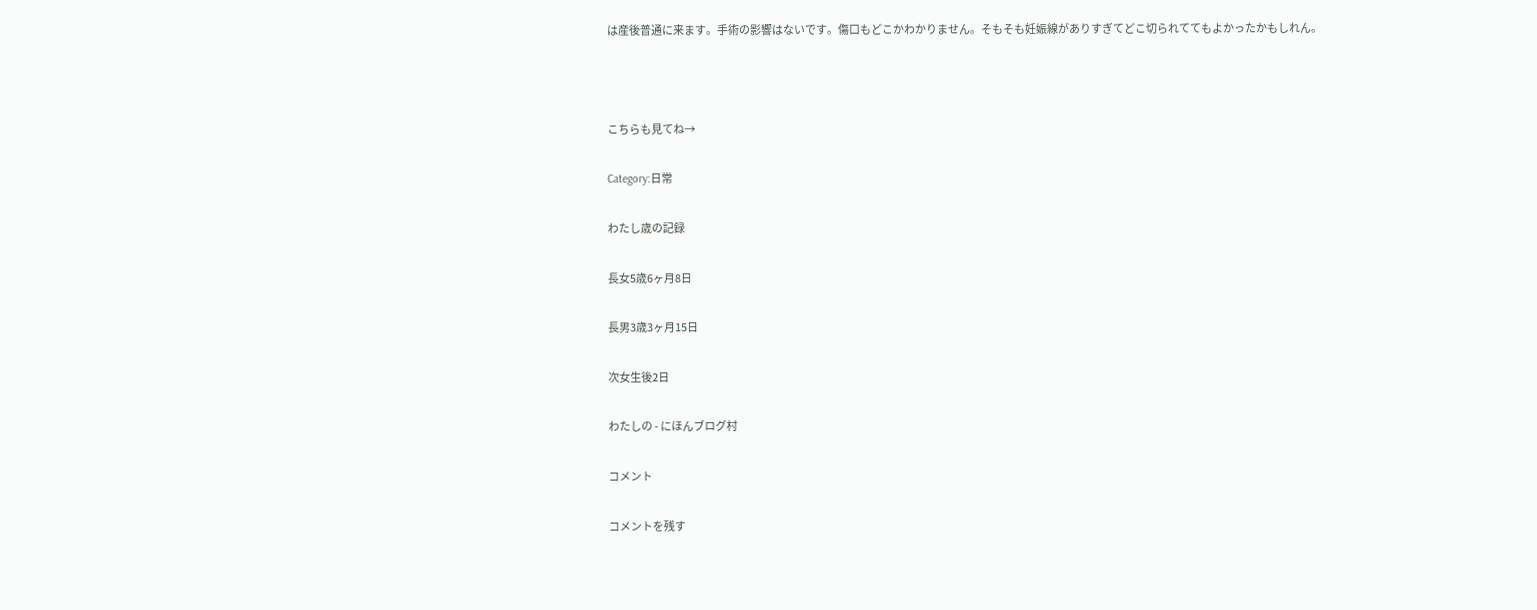は産後普通に来ます。手術の影響はないです。傷口もどこかわかりません。そもそも妊娠線がありすぎてどこ切られててもよかったかもしれん。



こちらも見てね→

Category:日常

わたし歳の記録

長女5歳6ヶ月8日

長男3歳3ヶ月15日

次女生後2日

わたしの - にほんブログ村

コメント

コメントを残す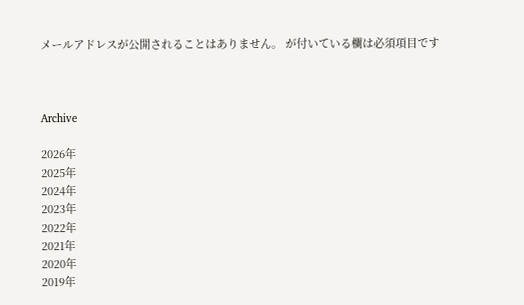メールアドレスが公開されることはありません。 が付いている欄は必須項目です



Archive

2026年
2025年
2024年
2023年
2022年
2021年
2020年
2019年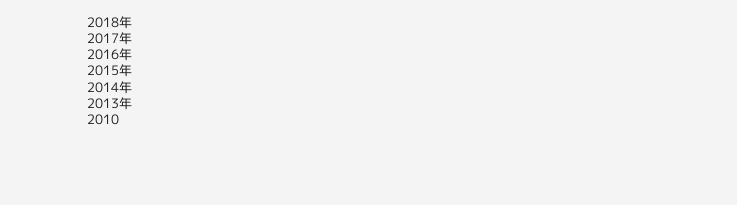2018年
2017年
2016年
2015年
2014年
2013年
2010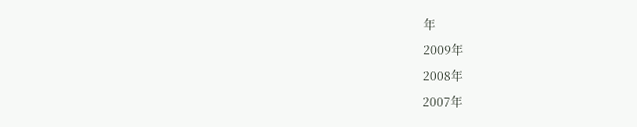年
2009年
2008年
2007年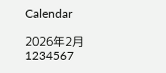Calendar

2026年2月
1234567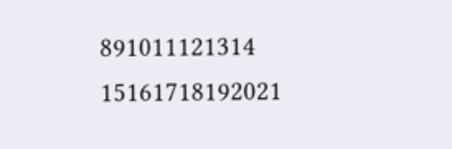891011121314
15161718192021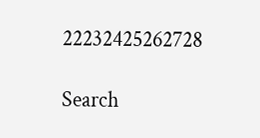22232425262728

Search